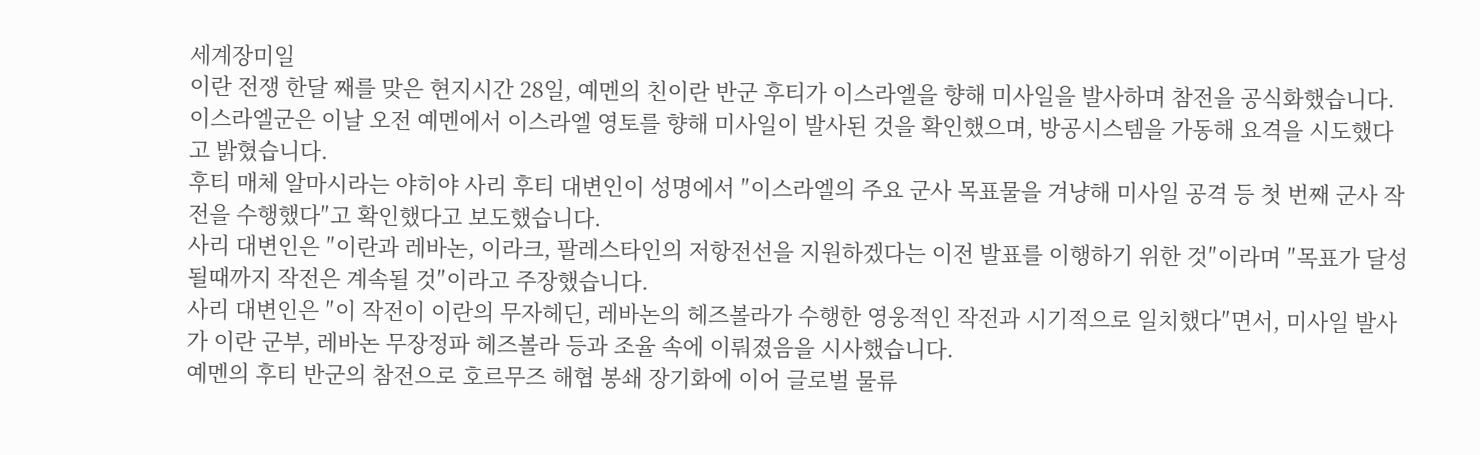세계장미일
이란 전쟁 한달 째를 맞은 현지시간 28일, 예멘의 친이란 반군 후티가 이스라엘을 향해 미사일을 발사하며 참전을 공식화했습니다.
이스라엘군은 이날 오전 예멘에서 이스라엘 영토를 향해 미사일이 발사된 것을 확인했으며, 방공시스템을 가동해 요격을 시도했다고 밝혔습니다.
후티 매체 알마시라는 야히야 사리 후티 대변인이 성명에서 ″이스라엘의 주요 군사 목표물을 겨냥해 미사일 공격 등 첫 번째 군사 작전을 수행했다″고 확인했다고 보도했습니다.
사리 대변인은 ″이란과 레바논, 이라크, 팔레스타인의 저항전선을 지원하겠다는 이전 발표를 이행하기 위한 것″이라며 ″목표가 달성될때까지 작전은 계속될 것″이라고 주장했습니다.
사리 대변인은 ″이 작전이 이란의 무자헤딘, 레바논의 헤즈볼라가 수행한 영웅적인 작전과 시기적으로 일치했다″면서, 미사일 발사가 이란 군부, 레바논 무장정파 헤즈볼라 등과 조율 속에 이뤄졌음을 시사했습니다.
예멘의 후티 반군의 참전으로 호르무즈 해협 봉쇄 장기화에 이어 글로벌 물류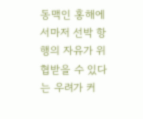동맥인 홍해에서마저 선박 항행의 자유가 위협받을 수 있다는 우려가 커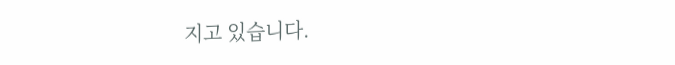지고 있습니다.